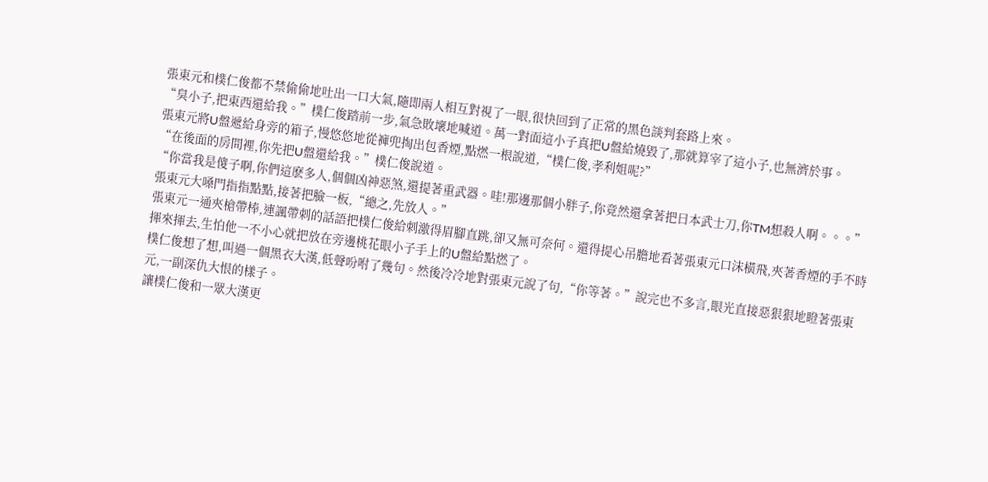張東元和樸仁俊都不禁偷偷地吐出一口大氣,隨即兩人相互對視了一眼,很快回到了正常的黑色談判套路上來。
“臭小子,把東西還給我。”樸仁俊踏前一步,氣急敗壞地喊道。萬一對面這小子真把U盤給燒毀了,那就算宰了這小子,也無濟於事。
張東元將U盤遞給身旁的箱子,慢悠悠地從褲兜掏出包香煙,點燃一根說道,“樸仁俊,孝利姐呢?”
“在後面的房間裡,你先把U盤還給我。”樸仁俊說道。
“你當我是傻子啊,你們這麽多人,個個凶神惡煞,還提著重武器。哇!那邊那個小胖子,你竟然還拿著把日本武士刀,你TM想殺人啊。。。”張東元大嗓門指指點點,接著把臉一板,“總之,先放人。”
張東元一通夾槍帶棒,連諷帶刺的話語把樸仁俊給刺激得眉腳直跳,卻又無可奈何。還得提心吊膽地看著張東元口沫橫飛,夾著香煙的手不時揮來揮去,生怕他一不小心就把放在旁邊桃花眼小子手上的U盤給點燃了。
樸仁俊想了想,叫過一個黑衣大漢,低聲吩咐了幾句。然後冷冷地對張東元說了句,“你等著。”說完也不多言,眼光直接惡狠狠地瞪著張東元,一副深仇大恨的樣子。
讓樸仁俊和一眾大漢更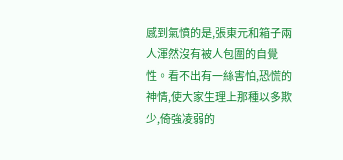感到氣憤的是,張東元和箱子兩人渾然沒有被人包圍的自覺性。看不出有一絲害怕,恐慌的神情,使大家生理上那種以多欺少,倚強凌弱的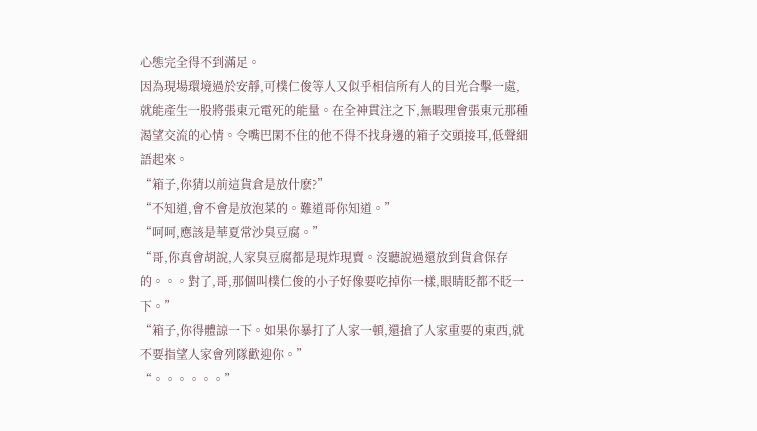心態完全得不到滿足。
因為現場環境過於安靜,可樸仁俊等人又似乎相信所有人的目光合擊一處,就能產生一股將張東元電死的能量。在全神貫注之下,無暇理會張東元那種渴望交流的心情。令嘴巴閑不住的他不得不找身邊的箱子交頭接耳,低聲細語起來。
“箱子,你猜以前這貨倉是放什麽?”
“不知道,會不會是放泡菜的。難道哥你知道。”
“呵呵,應該是華夏常沙臭豆腐。”
“哥,你真會胡說,人家臭豆腐都是現炸現賣。沒聽說過還放到貨倉保存的。。。對了,哥,那個叫樸仁俊的小子好像要吃掉你一樣,眼睛眨都不眨一下。”
“箱子,你得體諒一下。如果你暴打了人家一頓,還搶了人家重要的東西,就不要指望人家會列隊歡迎你。”
“。。。。。。”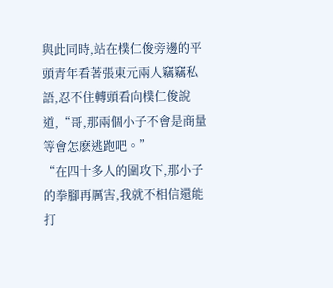與此同時,站在樸仁俊旁邊的平頭青年看著張東元兩人竊竊私語,忍不住轉頭看向樸仁俊說道,“哥,那兩個小子不會是商量等會怎麽逃跑吧。”
“在四十多人的圍攻下,那小子的拳腳再厲害,我就不相信還能打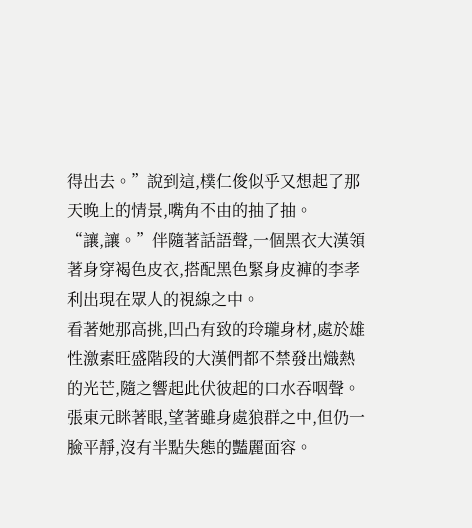得出去。”說到這,樸仁俊似乎又想起了那天晚上的情景,嘴角不由的抽了抽。
“讓,讓。”伴隨著話語聲,一個黑衣大漢領著身穿褐色皮衣,搭配黑色緊身皮褲的李孝利出現在眾人的視線之中。
看著她那高挑,凹凸有致的玲瓏身材,處於雄性激素旺盛階段的大漢們都不禁發出熾熱的光芒,隨之響起此伏彼起的口水吞咽聲。
張東元眯著眼,望著雖身處狼群之中,但仍一臉平靜,沒有半點失態的豔麗面容。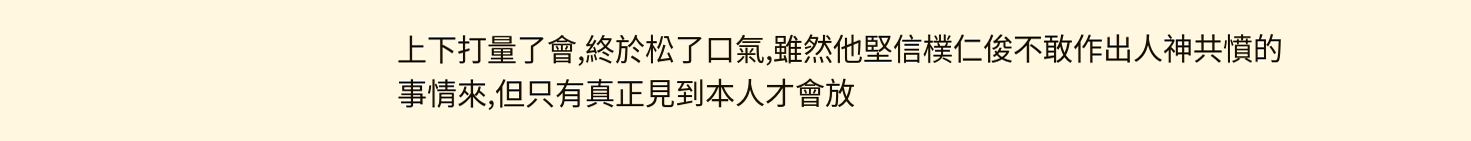上下打量了會,終於松了口氣,雖然他堅信樸仁俊不敢作出人神共憤的事情來,但只有真正見到本人才會放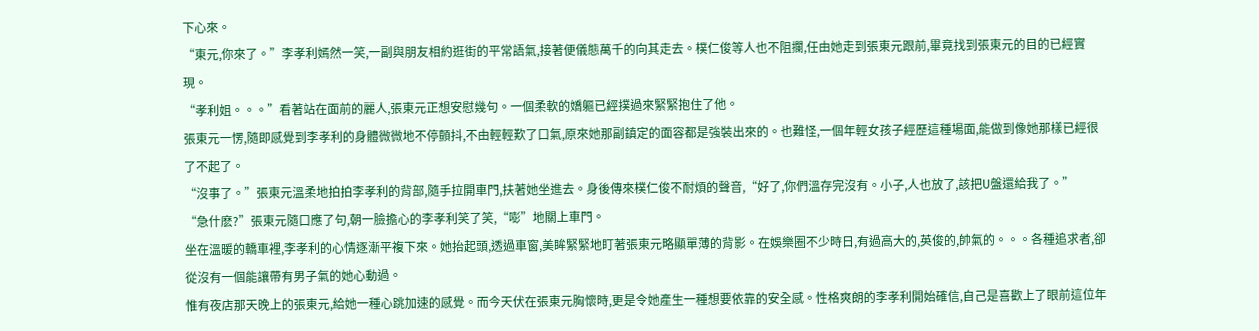下心來。
“東元,你來了。”李孝利嫣然一笑,一副與朋友相約逛街的平常語氣,接著便儀態萬千的向其走去。樸仁俊等人也不阻攔,任由她走到張東元跟前,畢竟找到張東元的目的已經實現。
“孝利姐。。。”看著站在面前的麗人,張東元正想安慰幾句。一個柔軟的嬌軀已經撲過來緊緊抱住了他。
張東元一愣,隨即感覺到李孝利的身體微微地不停顫抖,不由輕輕歎了口氣,原來她那副鎮定的面容都是強裝出來的。也難怪,一個年輕女孩子經歷這種場面,能做到像她那樣已經很了不起了。
“沒事了。”張東元溫柔地拍拍李孝利的背部,隨手拉開車門,扶著她坐進去。身後傳來樸仁俊不耐煩的聲音,“好了,你們溫存完沒有。小子,人也放了,該把U盤還給我了。”
“急什麽?”張東元隨口應了句,朝一臉擔心的李孝利笑了笑,“嘭”地關上車門。
坐在溫暖的轎車裡,李孝利的心情逐漸平複下來。她抬起頭,透過車窗,美眸緊緊地盯著張東元略顯單薄的背影。在娛樂圈不少時日,有過高大的,英俊的,帥氣的。。。各種追求者,卻從沒有一個能讓帶有男子氣的她心動過。
惟有夜店那天晚上的張東元,給她一種心跳加速的感覺。而今天伏在張東元胸懷時,更是令她產生一種想要依靠的安全感。性格爽朗的李孝利開始確信,自己是喜歡上了眼前這位年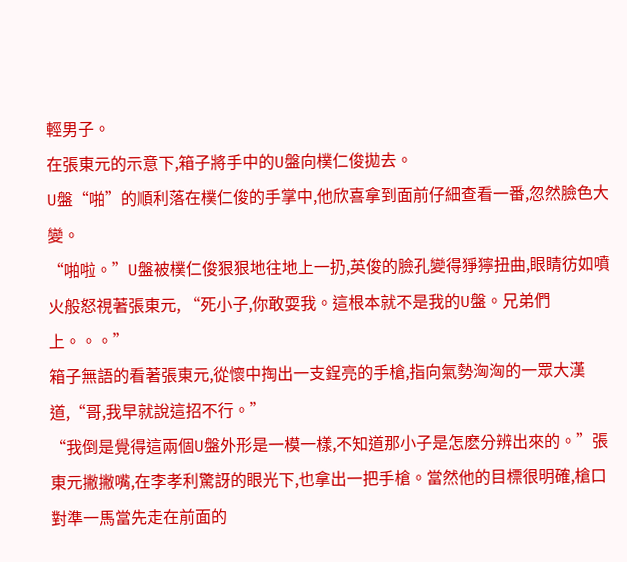輕男子。
在張東元的示意下,箱子將手中的U盤向樸仁俊拋去。
U盤“啪”的順利落在樸仁俊的手掌中,他欣喜拿到面前仔細查看一番,忽然臉色大變。
“啪啦。”U盤被樸仁俊狠狠地往地上一扔,英俊的臉孔變得猙獰扭曲,眼睛彷如噴火般怒視著張東元, “死小子,你敢耍我。這根本就不是我的U盤。兄弟們上。。。”
箱子無語的看著張東元,從懷中掏出一支鋥亮的手槍,指向氣勢洶洶的一眾大漢道,“哥,我早就說這招不行。”
“我倒是覺得這兩個U盤外形是一模一樣,不知道那小子是怎麽分辨出來的。”張東元撇撇嘴,在李孝利驚訝的眼光下,也拿出一把手槍。當然他的目標很明確,槍口對準一馬當先走在前面的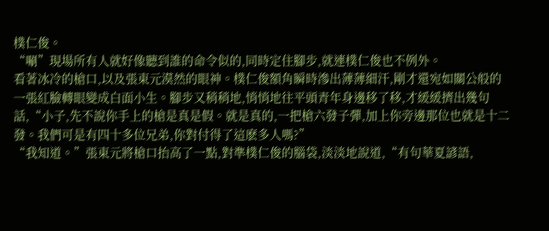樸仁俊。
“唰”現場所有人就好像聽到誰的命令似的,同時定住腳步,就連樸仁俊也不例外。
看著冰冷的槍口,以及張東元漠然的眼神。樸仁俊額角瞬時滲出薄薄細汗,剛才還宛如關公般的一張紅臉轉眼變成白面小生。腳步又稍稍地,悄悄地往平頭青年身邊移了移,才緩緩擠出幾句話,“小子,先不說你手上的槍是真是假。就是真的,一把槍六發子彈,加上你旁邊那位也就是十二發。我們可是有四十多位兄弟,你對付得了這麽多人嗎?”
“我知道。”張東元將槍口抬高了一點,對準樸仁俊的腦袋,淡淡地說道,“有句華夏諺語,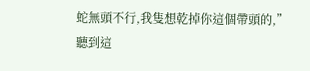蛇無頭不行,我隻想乾掉你這個帶頭的,”
聽到這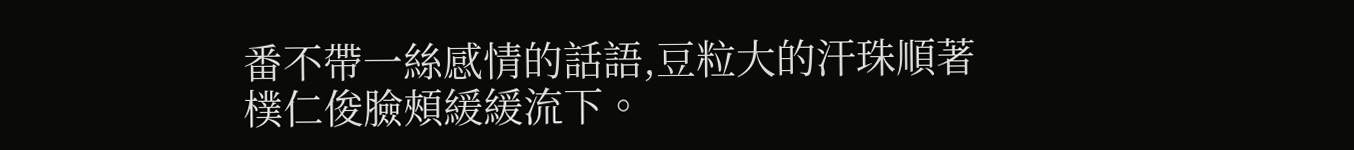番不帶一絲感情的話語,豆粒大的汗珠順著樸仁俊臉頰緩緩流下。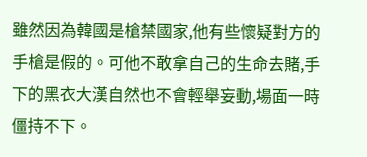雖然因為韓國是槍禁國家,他有些懷疑對方的手槍是假的。可他不敢拿自己的生命去賭,手下的黑衣大漢自然也不會輕舉妄動,場面一時僵持不下。